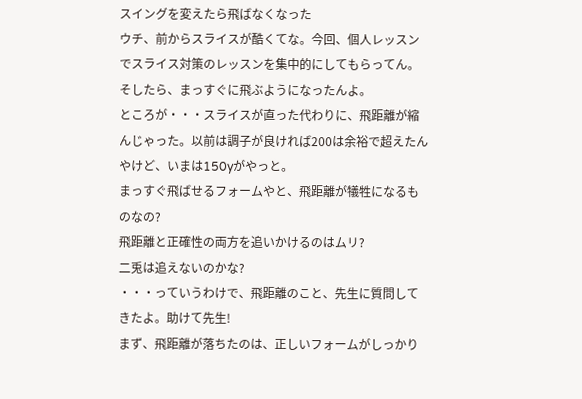スイングを変えたら飛ばなくなった
ウチ、前からスライスが酷くてな。今回、個人レッスンでスライス対策のレッスンを集中的にしてもらってん。そしたら、まっすぐに飛ぶようになったんよ。
ところが・・・スライスが直った代わりに、飛距離が縮んじゃった。以前は調子が良ければ200は余裕で超えたんやけど、いまは150yがやっと。
まっすぐ飛ばせるフォームやと、飛距離が犠牲になるものなの?
飛距離と正確性の両方を追いかけるのはムリ?
二兎は追えないのかな?
・・・っていうわけで、飛距離のこと、先生に質問してきたよ。助けて先生!
まず、飛距離が落ちたのは、正しいフォームがしっかり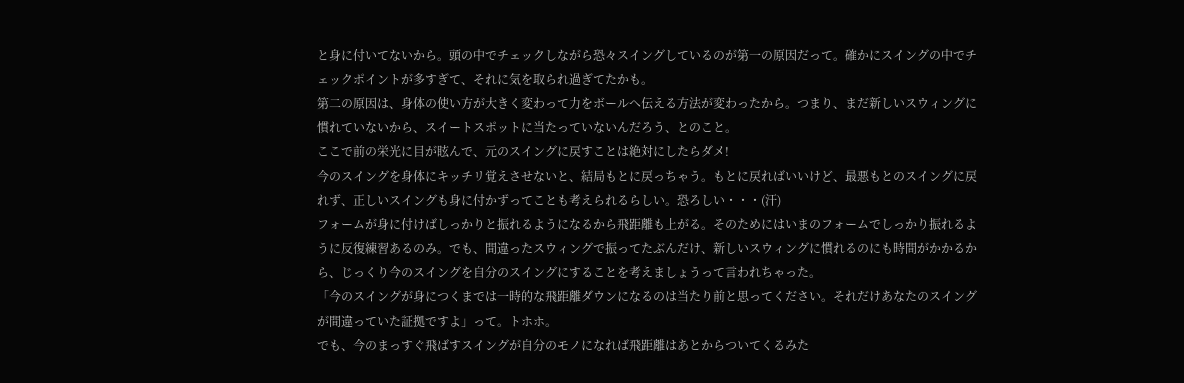と身に付いてないから。頭の中でチェックしながら恐々スイングしているのが第一の原因だって。確かにスイングの中でチェックポイントが多すぎて、それに気を取られ過ぎてたかも。
第二の原因は、身体の使い方が大きく変わって力をボールへ伝える方法が変わったから。つまり、まだ新しいスウィングに慣れていないから、スイートスポットに当たっていないんだろう、とのこと。
ここで前の栄光に目が眩んで、元のスイングに戻すことは絶対にしたらダメ!
今のスイングを身体にキッチリ覚えさせないと、結局もとに戻っちゃう。もとに戻ればいいけど、最悪もとのスイングに戻れず、正しいスイングも身に付かずってことも考えられるらしい。恐ろしい・・・(汗)
フォームが身に付けばしっかりと振れるようになるから飛距離も上がる。そのためにはいまのフォームでしっかり振れるように反復練習あるのみ。でも、間違ったスウィングで振ってたぶんだけ、新しいスウィングに慣れるのにも時間がかかるから、じっくり今のスイングを自分のスイングにすることを考えましょうって言われちゃった。
「今のスイングが身につくまでは一時的な飛距離ダウンになるのは当たり前と思ってください。それだけあなたのスイングが間違っていた証拠ですよ」って。トホホ。
でも、今のまっすぐ飛ばすスイングが自分のモノになれば飛距離はあとからついてくるみた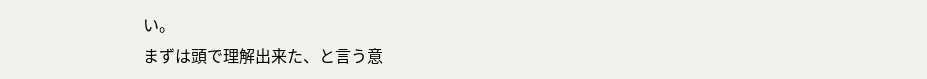い。
まずは頭で理解出来た、と言う意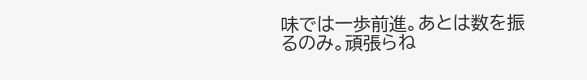味では一歩前進。あとは数を振るのみ。頑張らね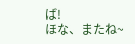ば!
ほな、またね~